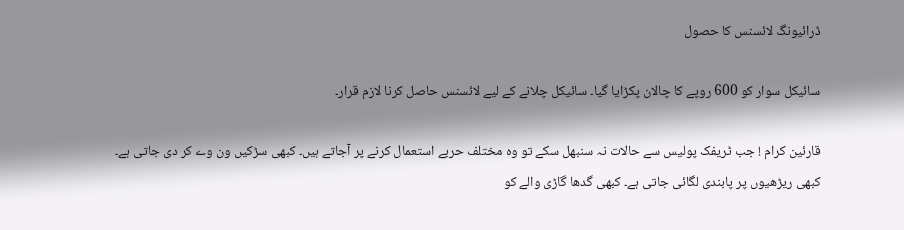ڈرائیونگ لائسنس کا حصول

سائیکل سوار کو 600 روپے کا چالان پکڑایا گیا۔ سائیکل چلانے کے لیے لائسنس حاصل کرنا لازم قرار۔

قارئین کرام ! جب ٹریفک پولیس سے حالات نہ سنبھل سکے تو وہ مختلف حربے استعمال کرنے پر آجاتے ہیں۔ کبھی سڑکیں ون وے کر دی جاتی ہے۔ کبھی ریڑھیوں پر پابندی لگائی جاتی ہے۔ کبھی گدھا گاڑی والے کو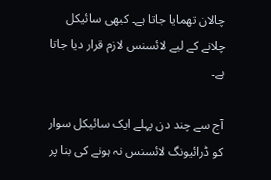چالان تھمایا جاتا ہے۔ کبھی سائیکل چلانے کے لیے لائسنس لازم قرار دیا جاتا ہے۔

آج سے چند دن پہلے ایک سائیکل سوار کو ڈرائیونگ لائسنس نہ ہونے کی بنا پر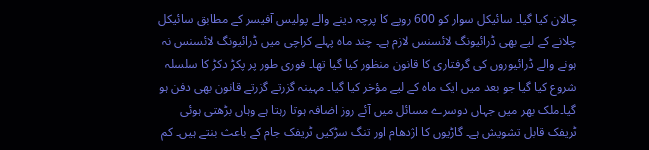چالان کیا گیا۔ سائیکل سوار کو 600 روپے کا پرچہ دینے والے پولیس آفیسر کے مطابق سائیکل چلانے کے لیے بھی ڈرائیونگ لائسنس لازم ہے۔ چند ماہ پہلے کراچی میں ڈرائیونگ لائسنس نہ ہونے والے ڈرائیوروں کی گرفتاری کا قانون منظور کیا گیا تھا۔ فوری طور پر پکڑ دکڑ کا سلسلہ شروع کیا گیا جو بعد میں ایک ماہ کے لیے مؤخر کیا گیا۔ مہینہ گزرتے گزرتے قانون بھی دفن ہو گیا۔ملک بھر میں جہاں دوسرے مسائل میں آئے روز اضافہ ہوتا رہتا ہے وہاں بڑھتی ہوئی ٹریفک قابل تشویش ہے۔ گاڑیوں کا اژدھام اور تنگ سڑکیں ٹریفک جام کے باعث بنتے ہیں۔ کم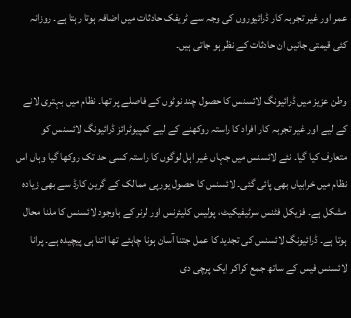عمر اور غیر تجربہ کار ڈرائیوروں کی وجہ سے ٹریفک حادثات میں اضافہ ہوتا رہتا ہے۔ روزانہ کئی قیمتی جانیں ان حادثات کے نظر ہو جاتی ہیں۔

وطن عزیز میں ڈرائیونگ لائسنس کا حصول چند نوٹوں کے فاصلے پر تھا۔ نظام میں بہتری لانے کے لیے اور غیر تجربہ کار افراد کا راستہ روکھنے کے لیے کمپیوٹرائز ڈرائیونگ لائسنس کو متعارف کیا گیا۔ نئے لائسنس میں جہاں غیر اہل لوگوں کا راستہ کسی حد تک روکھا گیا وہاں اس نظام میں خرابیاں بھی پائی گئی۔ لائسنس کا حصول یورپی ممالک کے گرین کارڈ سے بھی زیادہ مشکل ہے۔ فزیکل فٹنس سرٹیفیکیٹ، پولیس کلیئرنس اور لرنر کے باوجود لائسنس کا ملنا محال ہوتا ہے۔ ڈرائیونگ لائسنس کی تجدید کا عمل جتنا آسان ہونا چاہئے تھا اتنا ہی پیچیدہ ہے۔ پرانا لائسنس فیس کے ساتھ جمع کراکر ایک پرچی دی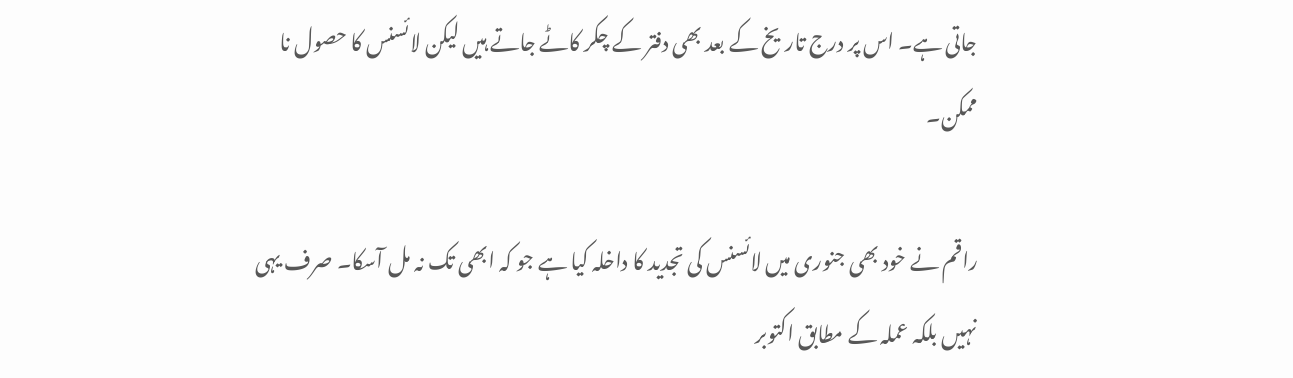جاتی ہے۔ اس پر درج تاریخ کے بعد بھی دفتر کے چکر کاٹے جاتے ہیں لیکن لائسنس کا حصول نا ممکن۔

راقم نے خود بھی جنوری میں لائسنس کی تجدید کا داخلہ کیا ہے جو کہ ابھی تک نہ مل آسکا۔ صرف یہی نہیں بلکہ عملہ کے مطابق اکتوبر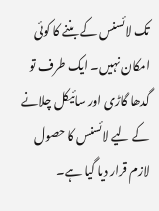تک لائسنس کے بننے کا کوئی امکان نہیں۔ ایک طرف تو گدھا گاڑی اور سائیکل چلانے کے لیے لائسنس کا حصول لازم قرار دیا گیا ہے۔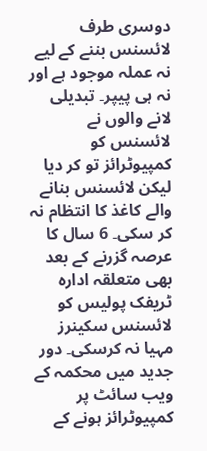دوسری طرف لائسنس بننے کے لیے نہ عملہ موجود ہے اور نہ ہی پیپر۔ تبدیلی لانے والوں نے لائسنس کو کمپیوٹرائز تو کر دیا لیکن لائسنس بنانے والے کاغذ کا انتظام نہ کر سکی۔ 6 سال کا عرصہ گزرنے کے بعد بھی متعلقہ ادارہ ٹریفک پولیس کو لائسنس سکینرز مہیا نہ کرسکی۔ دور جدید میں محکمہ کے ویب سائٹ پر کمپیوٹرائز ہونے کے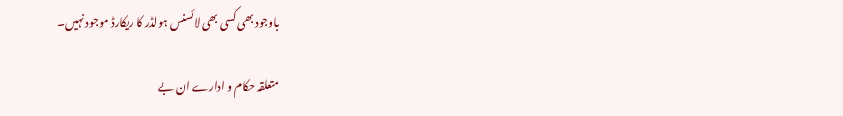باوجود بھی کسی بھی لائسنس ہولڈر کا ریکارڈ موجود نہیں۔

متعلقہ حکام و ادارے ان بے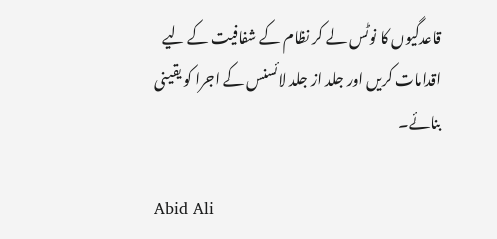قاعدگیوں کا نوٹس لے کر نظام کے شفافیت کے لیے اقدامات کریں اور جلد از جلد لائسنس کے اجرا کو یقینی بنائے۔

Abid Ali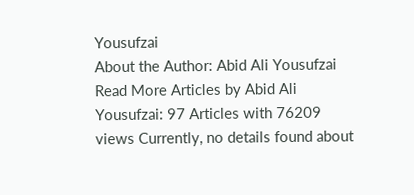Yousufzai
About the Author: Abid Ali Yousufzai Read More Articles by Abid Ali Yousufzai: 97 Articles with 76209 views Currently, no details found about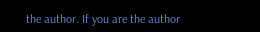the author. If you are the author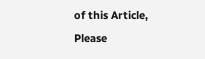of this Article, Please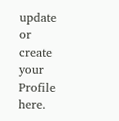update or create your Profile here.